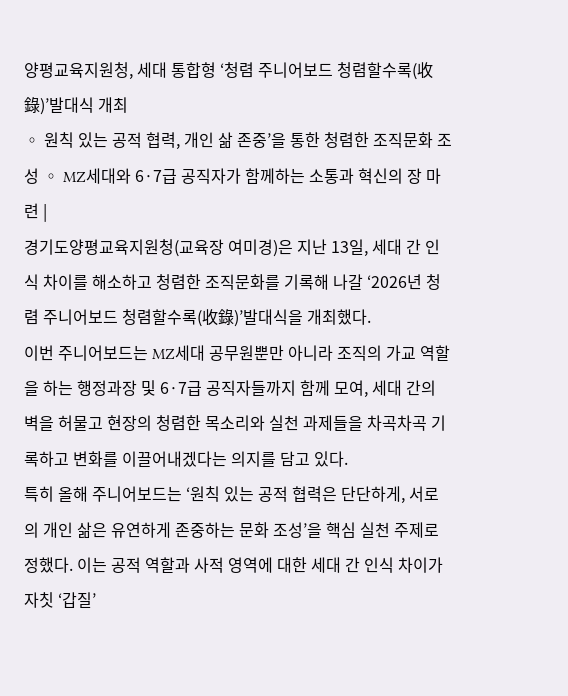양평교육지원청, 세대 통합형 ‘청렴 주니어보드 청렴할수록(收錄)’발대식 개최
◦ 원칙 있는 공적 협력, 개인 삶 존중’을 통한 청렴한 조직문화 조성 ◦ MZ세대와 6·7급 공직자가 함께하는 소통과 혁신의 장 마련 |
경기도양평교육지원청(교육장 여미경)은 지난 13일, 세대 간 인식 차이를 해소하고 청렴한 조직문화를 기록해 나갈 ‘2026년 청렴 주니어보드 청렴할수록(收錄)’발대식을 개최했다.
이번 주니어보드는 MZ세대 공무원뿐만 아니라 조직의 가교 역할을 하는 행정과장 및 6·7급 공직자들까지 함께 모여, 세대 간의 벽을 허물고 현장의 청렴한 목소리와 실천 과제들을 차곡차곡 기록하고 변화를 이끌어내겠다는 의지를 담고 있다.
특히 올해 주니어보드는 ‘원칙 있는 공적 협력은 단단하게, 서로의 개인 삶은 유연하게 존중하는 문화 조성’을 핵심 실천 주제로 정했다. 이는 공적 역할과 사적 영역에 대한 세대 간 인식 차이가 자칫 ‘갑질’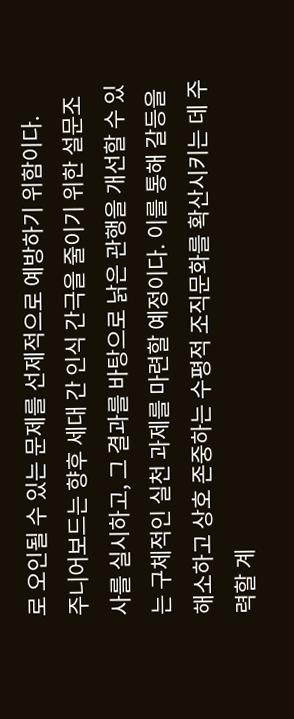로 오인될 수 있는 문제를 선제적으로 예방하기 위함이다.
주니어보드는 향후 세대 간 인식 간극을 줄이기 위한 설문조사를 실시하고, 그 결과를 바탕으로 낡은 관행을 개선할 수 있는 구체적인 실천 과제를 마련할 예정이다. 이를 통해 갈등을 해소하고 상호 존중하는 수평적 조직문화를 확산시키는 데 주력할 계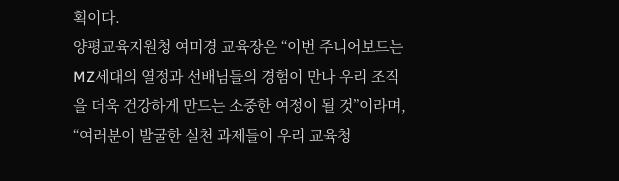획이다.
양평교육지원청 여미경 교육장은 “이번 주니어보드는 MZ세대의 열정과 선배님들의 경험이 만나 우리 조직을 더욱 건강하게 만드는 소중한 여정이 될 것”이라며, “여러분이 발굴한 실천 과제들이 우리 교육청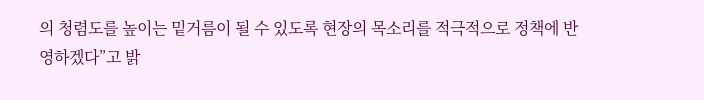의 청렴도를 높이는 밑거름이 될 수 있도록 현장의 목소리를 적극적으로 정책에 반영하겠다”고 밝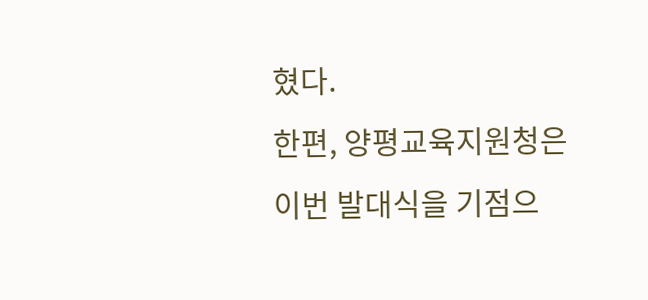혔다.
한편, 양평교육지원청은 이번 발대식을 기점으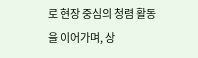로 현장 중심의 청렴 활동을 이어가며, 상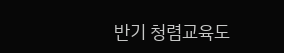반기 청렴교육도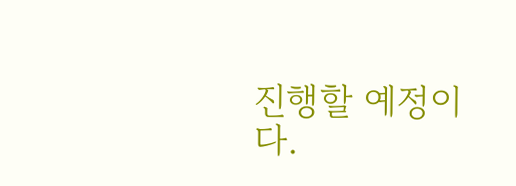진행할 예정이다.